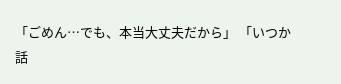「ごめん…でも、本当大丈夫だから」 「いつか話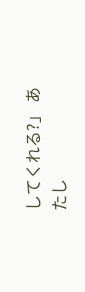してくれる?」 あたし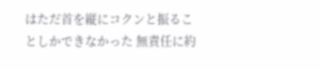はただ首を縦にコクンと振ることしかできなかった 無責任に約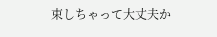束しちゃって大丈夫か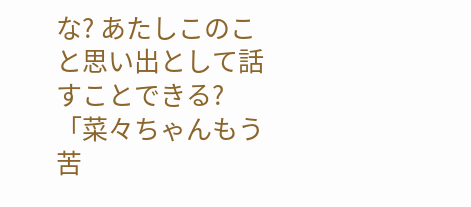な? あたしこのこと思い出として話すことできる? 「菜々ちゃんもう苦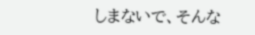しまないで、そんな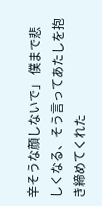辛そうな顔しないで」 僕まで悲しくなる、そう言ってあたしを抱き締めてくれた